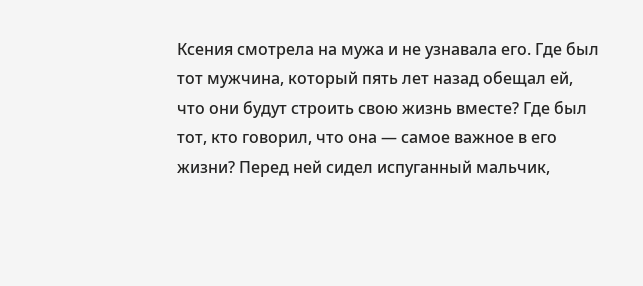Ксения смотрела на мужа и не узнавала его. Где был тот мужчина, который пять лет назад обещал ей, что они будут строить свою жизнь вместе? Где был тот, кто говорил, что она — самое важное в его жизни? Перед ней сидел испуганный мальчик,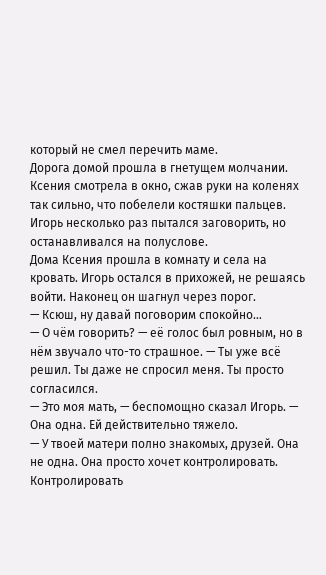который не смел перечить маме.
Дорога домой прошла в гнетущем молчании. Ксения смотрела в окно, сжав руки на коленях так сильно, что побелели костяшки пальцев. Игорь несколько раз пытался заговорить, но останавливался на полуслове.
Дома Ксения прошла в комнату и села на кровать. Игорь остался в прихожей, не решаясь войти. Наконец он шагнул через порог.
— Ксюш, ну давай поговорим спокойно…
— О чём говорить? — её голос был ровным, но в нём звучало что-то страшное. — Ты уже всё решил. Ты даже не спросил меня. Ты просто согласился.
— Это моя мать, — беспомощно сказал Игорь. — Она одна. Ей действительно тяжело.
— У твоей матери полно знакомых, друзей. Она не одна. Она просто хочет контролировать. Контролировать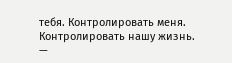тебя. Контролировать меня. Контролировать нашу жизнь.
—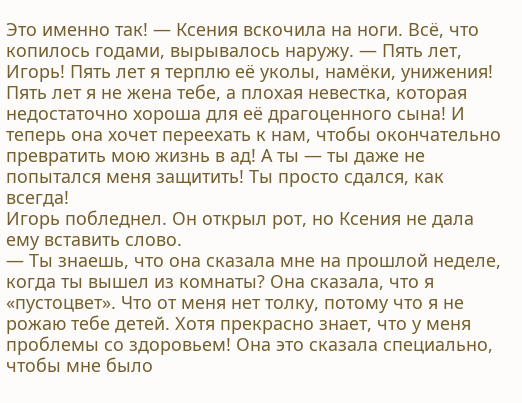Это именно так! — Ксения вскочила на ноги. Всё, что копилось годами, вырывалось наружу. — Пять лет, Игорь! Пять лет я терплю её уколы, намёки, унижения! Пять лет я не жена тебе, а плохая невестка, которая недостаточно хороша для её драгоценного сына! И теперь она хочет переехать к нам, чтобы окончательно превратить мою жизнь в ад! А ты — ты даже не попытался меня защитить! Ты просто сдался, как всегда!
Игорь побледнел. Он открыл рот, но Ксения не дала ему вставить слово.
— Ты знаешь, что она сказала мне на прошлой неделе, когда ты вышел из комнаты? Она сказала, что я «пустоцвет». Что от меня нет толку, потому что я не рожаю тебе детей. Хотя прекрасно знает, что у меня проблемы со здоровьем! Она это сказала специально, чтобы мне было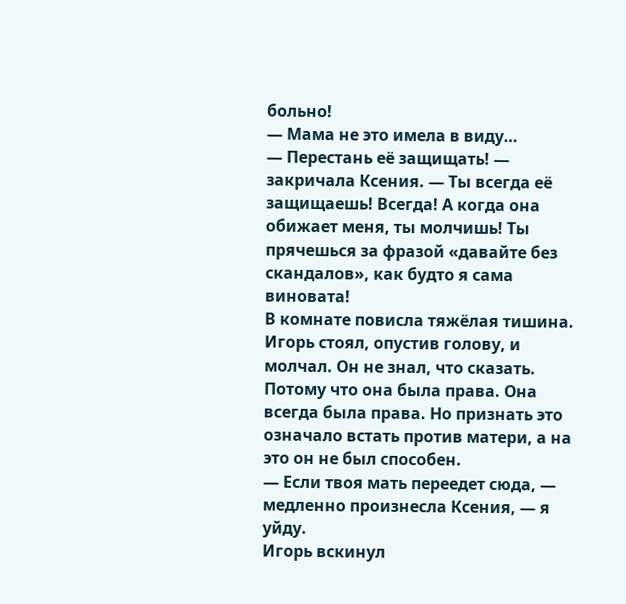больно!
— Мама не это имела в виду…
— Перестань её защищать! — закричала Ксения. — Ты всегда её защищаешь! Всегда! А когда она обижает меня, ты молчишь! Ты прячешься за фразой «давайте без скандалов», как будто я сама виновата!
В комнате повисла тяжёлая тишина. Игорь стоял, опустив голову, и молчал. Он не знал, что сказать. Потому что она была права. Она всегда была права. Но признать это означало встать против матери, а на это он не был способен.
— Если твоя мать переедет сюда, — медленно произнесла Ксения, — я уйду.
Игорь вскинул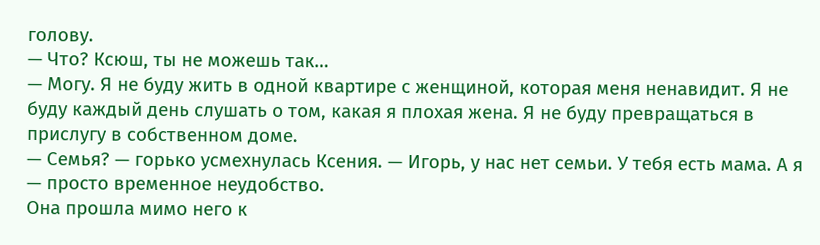голову.
— Что? Ксюш, ты не можешь так…
— Могу. Я не буду жить в одной квартире с женщиной, которая меня ненавидит. Я не буду каждый день слушать о том, какая я плохая жена. Я не буду превращаться в прислугу в собственном доме.
— Семья? — горько усмехнулась Ксения. — Игорь, у нас нет семьи. У тебя есть мама. А я — просто временное неудобство.
Она прошла мимо него к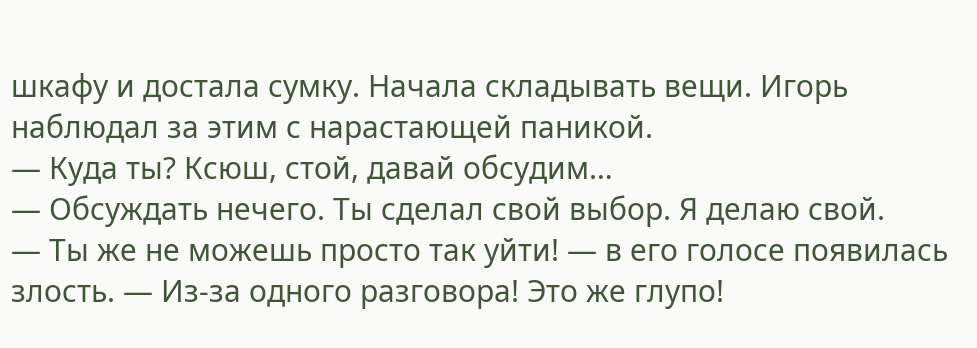шкафу и достала сумку. Начала складывать вещи. Игорь наблюдал за этим с нарастающей паникой.
— Куда ты? Ксюш, стой, давай обсудим…
— Обсуждать нечего. Ты сделал свой выбор. Я делаю свой.
— Ты же не можешь просто так уйти! — в его голосе появилась злость. — Из-за одного разговора! Это же глупо!